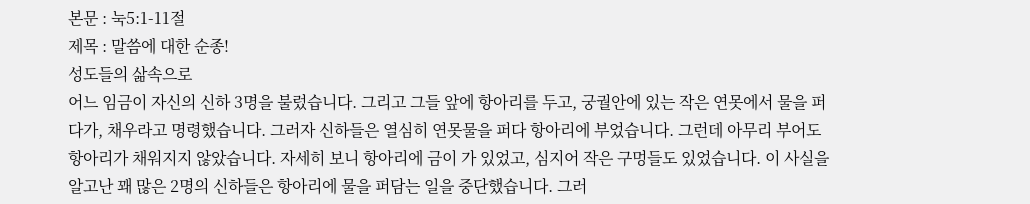본문 : 눅5:1-11절
제목 : 말씀에 대한 순종!
성도들의 삶속으로
어느 임금이 자신의 신하 3명을 불렀습니다. 그리고 그들 앞에 항아리를 두고, 궁궐안에 있는 작은 연못에서 물을 퍼다가, 채우라고 명령했습니다. 그러자 신하들은 열심히 연못물을 퍼다 항아리에 부었습니다. 그런데 아무리 부어도 항아리가 채워지지 않았습니다. 자세히 보니 항아리에 금이 가 있었고, 심지어 작은 구멍들도 있었습니다. 이 사실을 알고난 꽤 많은 2명의 신하들은 항아리에 물을 퍼담는 일을 중단했습니다. 그러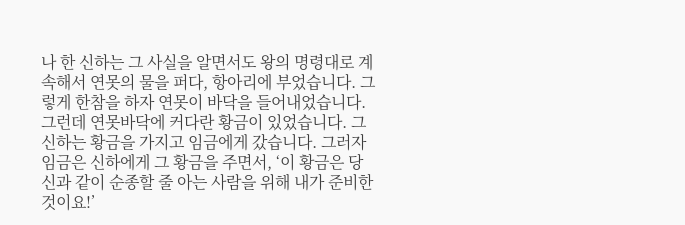나 한 신하는 그 사실을 알면서도 왕의 명령대로 계속해서 연못의 물을 퍼다, 항아리에 부었습니다. 그렇게 한참을 하자 연못이 바닥을 들어내었습니다. 그런데 연못바닥에 커다란 황금이 있었습니다. 그 신하는 황금을 가지고 임금에게 갔습니다. 그러자 임금은 신하에게 그 황금을 주면서, ‘이 황금은 당신과 같이 순종할 줄 아는 사람을 위해 내가 준비한 것이요!’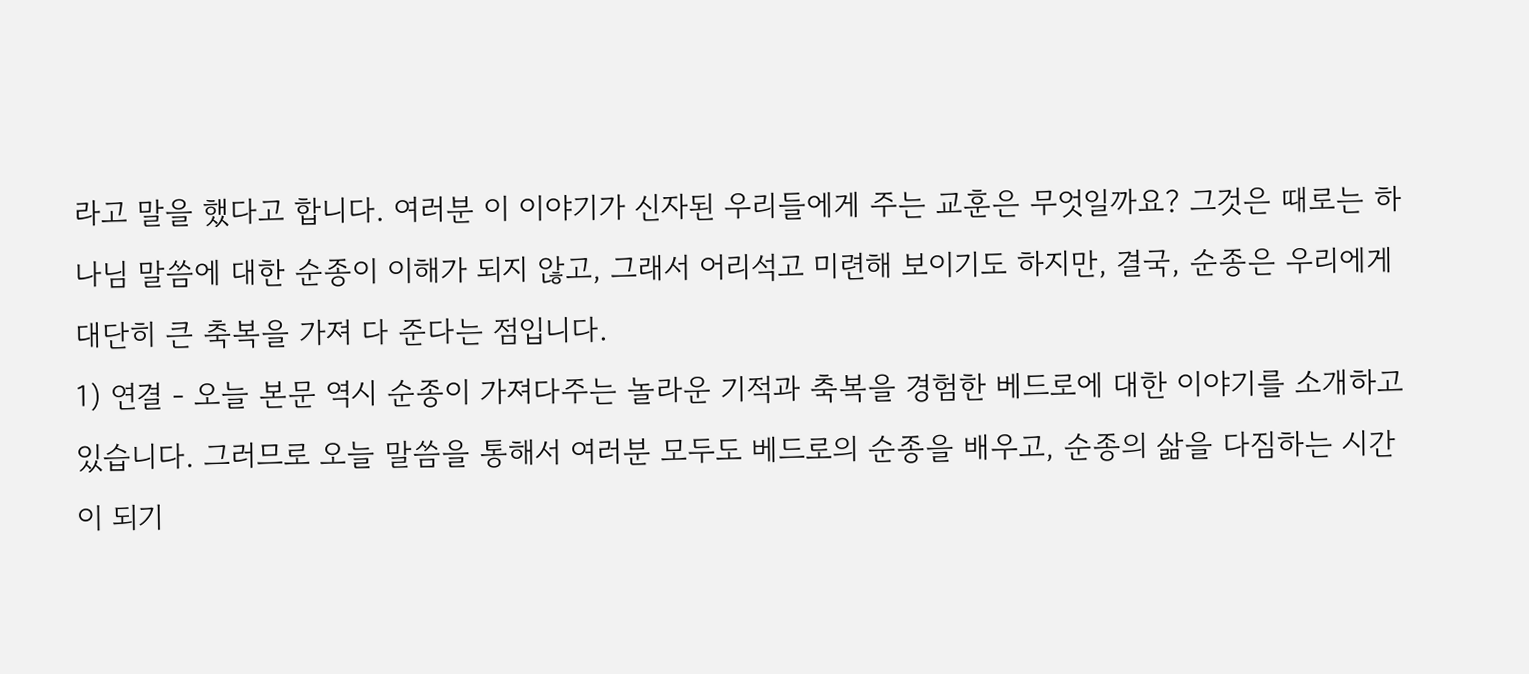라고 말을 했다고 합니다. 여러분 이 이야기가 신자된 우리들에게 주는 교훈은 무엇일까요? 그것은 때로는 하나님 말씀에 대한 순종이 이해가 되지 않고, 그래서 어리석고 미련해 보이기도 하지만, 결국, 순종은 우리에게 대단히 큰 축복을 가져 다 준다는 점입니다.
1) 연결 - 오늘 본문 역시 순종이 가져다주는 놀라운 기적과 축복을 경험한 베드로에 대한 이야기를 소개하고 있습니다. 그러므로 오늘 말씀을 통해서 여러분 모두도 베드로의 순종을 배우고, 순종의 삶을 다짐하는 시간이 되기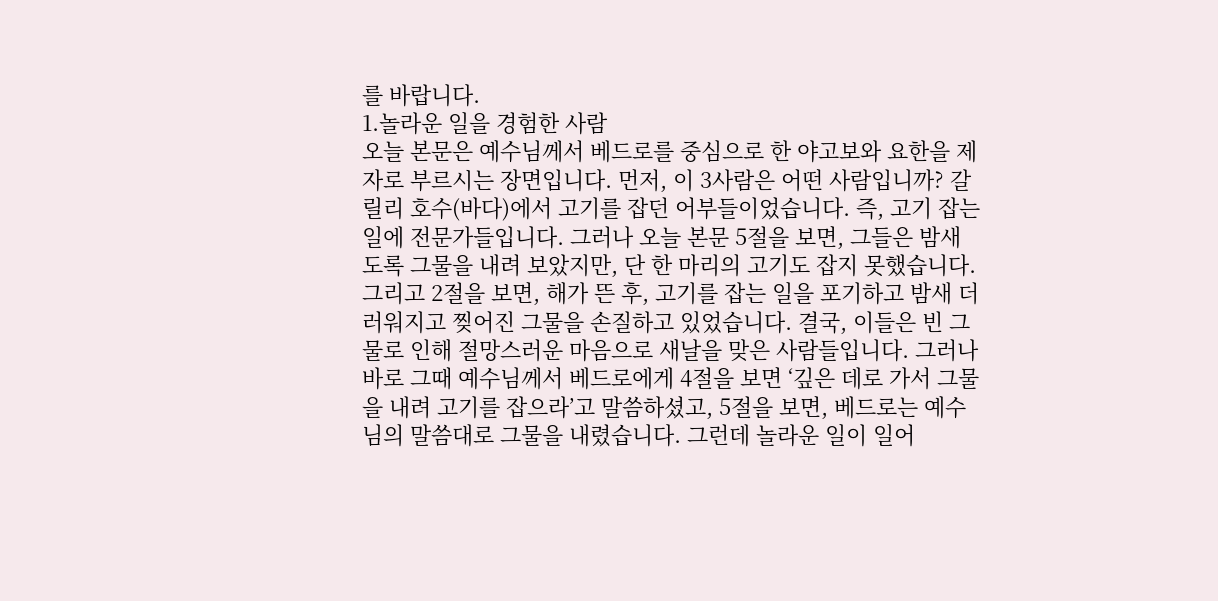를 바랍니다.
1.놀라운 일을 경험한 사람
오늘 본문은 예수님께서 베드로를 중심으로 한 야고보와 요한을 제자로 부르시는 장면입니다. 먼저, 이 3사람은 어떤 사람입니까? 갈릴리 호수(바다)에서 고기를 잡던 어부들이었습니다. 즉, 고기 잡는 일에 전문가들입니다. 그러나 오늘 본문 5절을 보면, 그들은 밤새도록 그물을 내려 보았지만, 단 한 마리의 고기도 잡지 못했습니다. 그리고 2절을 보면, 해가 뜬 후, 고기를 잡는 일을 포기하고 밤새 더러워지고 찢어진 그물을 손질하고 있었습니다. 결국, 이들은 빈 그물로 인해 절망스러운 마음으로 새날을 맞은 사람들입니다. 그러나 바로 그때 예수님께서 베드로에게 4절을 보면 ‘깊은 데로 가서 그물을 내려 고기를 잡으라’고 말씀하셨고, 5절을 보면, 베드로는 예수님의 말씀대로 그물을 내렸습니다. 그런데 놀라운 일이 일어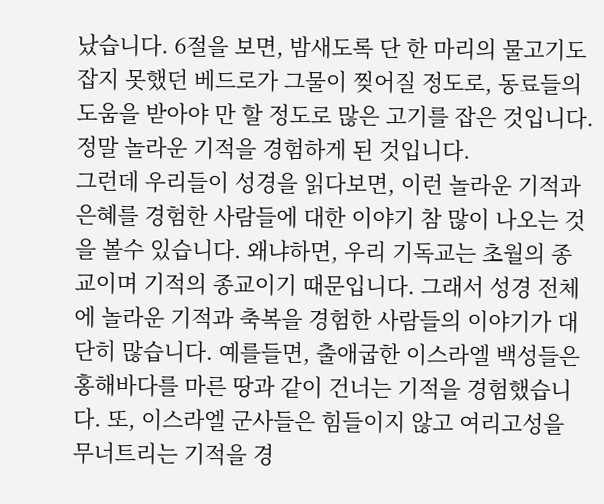났습니다. 6절을 보면, 밤새도록 단 한 마리의 물고기도 잡지 못했던 베드로가 그물이 찢어질 정도로, 동료들의 도움을 받아야 만 할 정도로 많은 고기를 잡은 것입니다. 정말 놀라운 기적을 경험하게 된 것입니다.
그런데 우리들이 성경을 읽다보면, 이런 놀라운 기적과 은혜를 경험한 사람들에 대한 이야기 참 많이 나오는 것을 볼수 있습니다. 왜냐하면, 우리 기독교는 초월의 종교이며 기적의 종교이기 때문입니다. 그래서 성경 전체에 놀라운 기적과 축복을 경험한 사람들의 이야기가 대단히 많습니다. 예를들면, 출애굽한 이스라엘 백성들은 홍해바다를 마른 땅과 같이 건너는 기적을 경험했습니다. 또, 이스라엘 군사들은 힘들이지 않고 여리고성을 무너트리는 기적을 경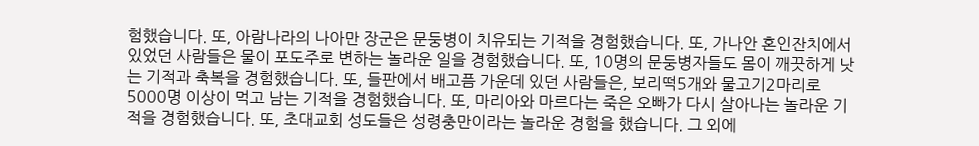험했습니다. 또, 아람나라의 나아만 장군은 문둥병이 치유되는 기적을 경험했습니다. 또, 가나안 혼인잔치에서 있었던 사람들은 물이 포도주로 변하는 놀라운 일을 경험했습니다. 또, 10명의 문둥병자들도 몸이 깨끗하게 낫는 기적과 축복을 경험했습니다. 또, 들판에서 배고픔 가운데 있던 사람들은, 보리떡5개와 물고기2마리로 5000명 이상이 먹고 남는 기적을 경험했습니다. 또, 마리아와 마르다는 죽은 오빠가 다시 살아나는 놀라운 기적을 경험했습니다. 또, 초대교회 성도들은 성령충만이라는 놀라운 경험을 했습니다. 그 외에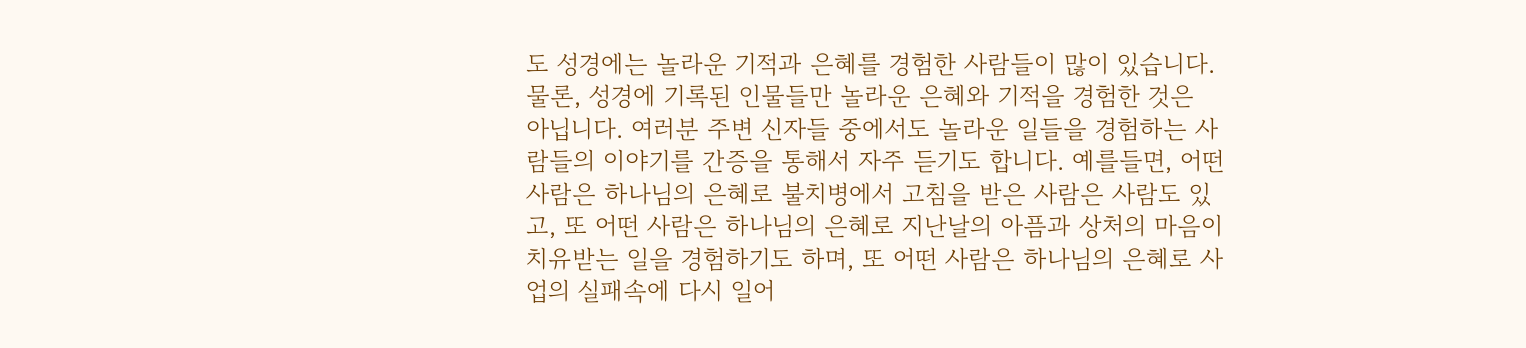도 성경에는 놀라운 기적과 은혜를 경험한 사람들이 많이 있습니다. 물론, 성경에 기록된 인물들만 놀라운 은혜와 기적을 경험한 것은 아닙니다. 여러분 주변 신자들 중에서도 놀라운 일들을 경험하는 사람들의 이야기를 간증을 통해서 자주 듣기도 합니다. 예를들면, 어떤 사람은 하나님의 은혜로 불치병에서 고침을 받은 사람은 사람도 있고, 또 어떤 사람은 하나님의 은혜로 지난날의 아픔과 상처의 마음이 치유받는 일을 경험하기도 하며, 또 어떤 사람은 하나님의 은혜로 사업의 실패속에 다시 일어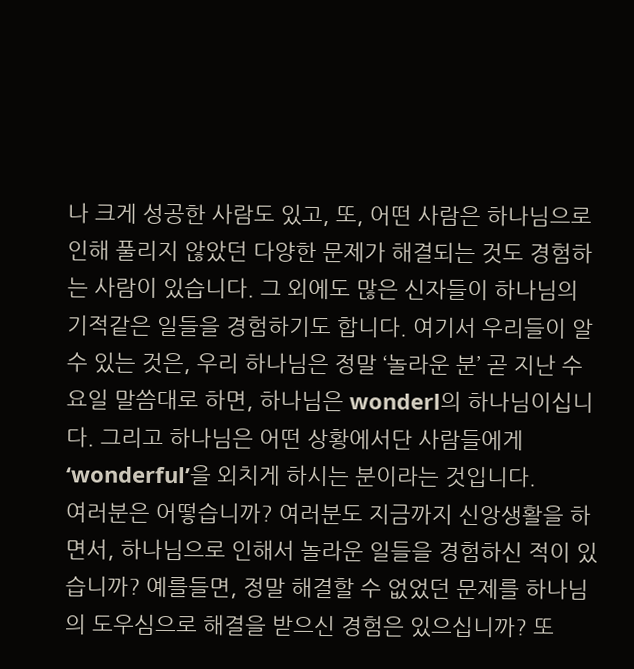나 크게 성공한 사람도 있고, 또, 어떤 사람은 하나님으로 인해 풀리지 않았던 다양한 문제가 해결되는 것도 경험하는 사람이 있습니다. 그 외에도 많은 신자들이 하나님의 기적같은 일들을 경험하기도 합니다. 여기서 우리들이 알 수 있는 것은, 우리 하나님은 정말 ‘놀라운 분’ 곧 지난 수요일 말씀대로 하면, 하나님은 wonderl의 하나님이십니다. 그리고 하나님은 어떤 상황에서단 사람들에게 ‘wonderful’을 외치게 하시는 분이라는 것입니다.
여러분은 어떻습니까? 여러분도 지금까지 신앙생활을 하면서, 하나님으로 인해서 놀라운 일들을 경험하신 적이 있습니까? 예를들면, 정말 해결할 수 없었던 문제를 하나님의 도우심으로 해결을 받으신 경험은 있으십니까? 또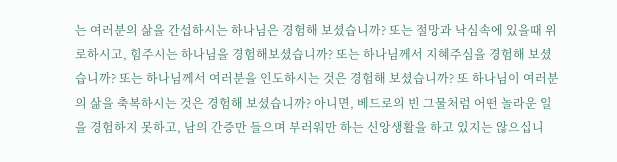는 여러분의 삶을 간섭하시는 하나님은 경험해 보셨습니까? 또는 절망과 낙심속에 있을때 위로하시고, 힘주시는 하나님을 경험해보셨습니까? 또는 하나님께서 지혜주심을 경험해 보셨습니까? 또는 하나님께서 여러분을 인도하시는 것은 경험해 보셨습니까? 또 하나님이 여러분의 삶을 축복하시는 것은 경험해 보셨습니까? 아니면, 베드로의 빈 그물처럼 어떤 놀라운 일을 경험하지 못하고, 남의 간증만 들으며 부러워만 하는 신앙생활을 하고 있지는 않으십니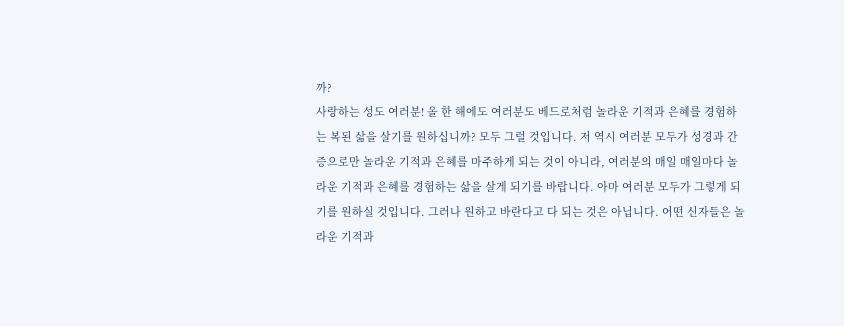까?
사랑하는 성도 여러분! 올 한 해에도 여러분도 베드로처럼 놀라운 기적과 은혜를 경험하는 복된 삶을 살기를 원하십니까? 모두 그럴 것입니다. 저 역시 여러분 모두가 성경과 간증으로만 놀라운 기적과 은혜를 마주하게 되는 것이 아니라, 여러분의 매일 매일마다 놀라운 기적과 은혜를 경험하는 삶을 살게 되기를 바랍니다. 아마 여러분 모두가 그렇게 되기를 원하실 것입니다. 그러나 원하고 바란다고 다 되는 것은 아닙니다. 어떤 신자들은 놀라운 기적과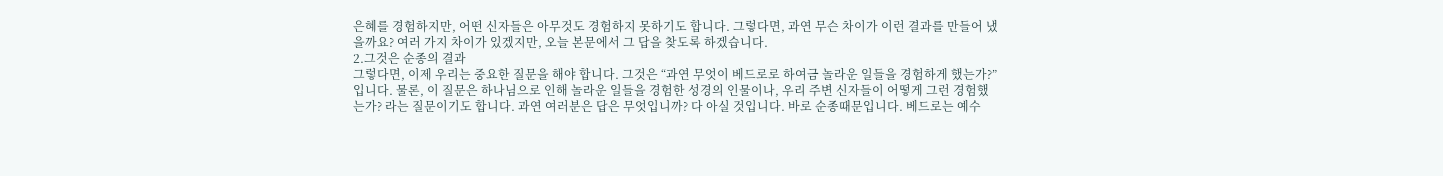은혜를 경험하지만, 어떤 신자들은 아무것도 경험하지 못하기도 합니다. 그렇다면, 과연 무슨 차이가 이런 결과를 만들어 냈을까요? 여러 가지 차이가 있겠지만, 오늘 본문에서 그 답을 찾도록 하겠습니다.
2.그것은 순종의 결과
그렇다면, 이제 우리는 중요한 질문을 해야 합니다. 그것은 “과연 무엇이 베드로로 하여금 놀라운 일들을 경험하게 했는가?”입니다. 물론, 이 질문은 하나님으로 인해 놀라운 일들을 경험한 성경의 인물이나, 우리 주변 신자들이 어떻게 그런 경험했는가? 라는 질문이기도 합니다. 과연 여러분은 답은 무엇입니까? 다 아실 것입니다. 바로 순종때문입니다. 베드로는 예수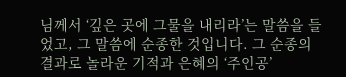님께서 ‘깊은 곳에 그물을 내리라’는 말씀을 들었고, 그 말씀에 순종한 것입니다. 그 순종의 결과로 놀라운 기적과 은혜의 ‘주인공’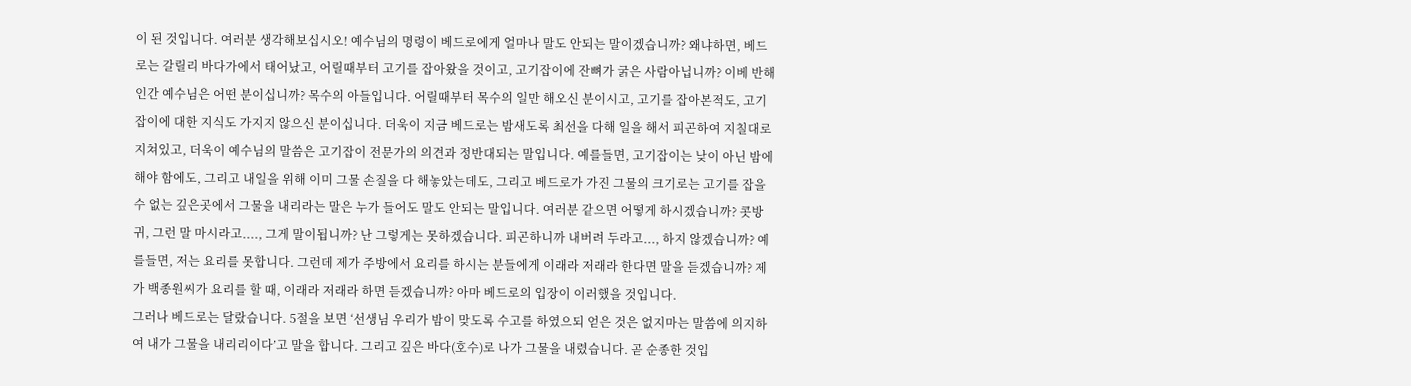이 된 것입니다. 여러분 생각해보십시오! 예수님의 명령이 베드로에게 얼마나 말도 안되는 말이겠습니까? 왜냐하면, 베드로는 갈릴리 바다가에서 태어났고, 어릴때부터 고기를 잡아왔을 것이고, 고기잡이에 잔뼈가 굵은 사람아닙니까? 이베 반해 인간 예수님은 어떤 분이십니까? 목수의 아들입니다. 어릴때부터 목수의 일만 해오신 분이시고, 고기를 잡아본적도, 고기잡이에 대한 지식도 가지지 않으신 분이십니다. 더욱이 지금 베드로는 밤새도록 최선을 다해 일을 해서 피곤하여 지칠대로 지쳐있고, 더욱이 예수님의 말씀은 고기잡이 전문가의 의견과 정반대되는 말입니다. 예를들면, 고기잡이는 낮이 아닌 밤에 해야 함에도, 그리고 내일을 위해 이미 그물 손질을 다 해놓았는데도, 그리고 베드로가 가진 그물의 크기로는 고기를 잡을 수 없는 깊은곳에서 그물을 내리라는 말은 누가 들어도 말도 안되는 말입니다. 여러분 같으면 어떻게 하시겠습니까? 콧방귀, 그런 말 마시라고...., 그게 말이됩니까? 난 그렇게는 못하겠습니다. 피곤하니까 내버려 두라고..., 하지 않겠습니까? 예를들면, 저는 요리를 못합니다. 그런데 제가 주방에서 요리를 하시는 분들에게 이래라 저래라 한다면 말을 듣겠습니까? 제가 백종원씨가 요리를 할 때, 이래라 저래라 하면 듣겠습니까? 아마 베드로의 입장이 이러했을 것입니다.
그러나 베드로는 달랐습니다. 5절을 보면 ‘선생님 우리가 밤이 맞도록 수고를 하였으되 얻은 것은 없지마는 말씀에 의지하여 내가 그물을 내리리이다’고 말을 합니다. 그리고 깊은 바다(호수)로 나가 그물을 내렸습니다. 곧 순종한 것입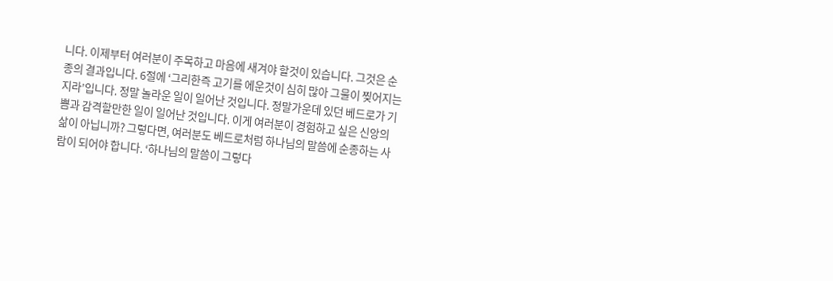니다. 이제부터 여러분이 주목하고 마음에 새겨야 할것이 있습니다. 그것은 순종의 결과입니다. 6절에 ‘그리한즉 고기를 에운것이 심히 많아 그물이 찢어지는지라’입니다. 정말 놀라운 일이 일어난 것입니다. 정말가운데 있던 베드로가 기쁨과 감격할만한 일이 일어난 것입니다. 이게 여러분이 경험하고 싶은 신앙의 삶이 아닙니까? 그렇다면, 여러분도 베드로처럼 하나님의 말씀에 순종하는 사람이 되어야 합니다. ‘하나님의 말씀이 그렇다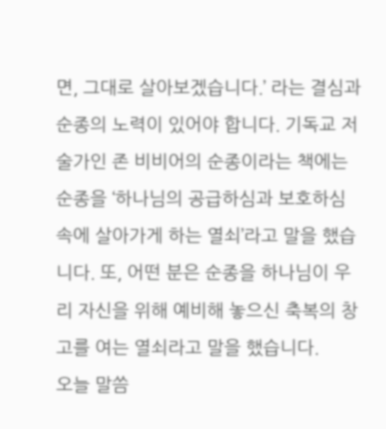면, 그대로 살아보겠습니다.’ 라는 결심과 순종의 노력이 있어야 합니다. 기독교 저술가인 존 비비어의 순종이라는 책에는 순종을 ‘하나님의 공급하심과 보호하심 속에 살아가게 하는 열쇠’라고 말을 했습니다. 또, 어떤 분은 순종을 하나님이 우리 자신을 위해 예비해 놓으신 축복의 창고를 여는 열쇠라고 말을 했습니다.
오늘 말씀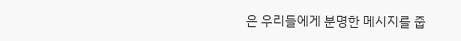은 우리들에게 분명한 메시지를 줍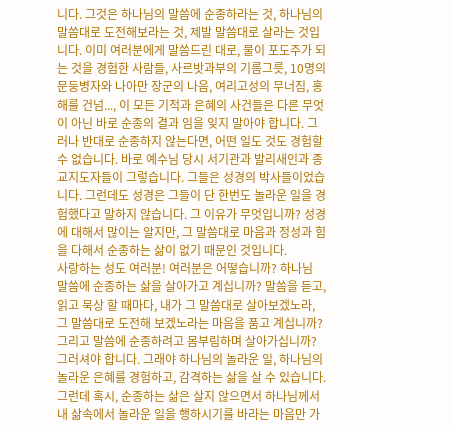니다. 그것은 하나님의 말씀에 순종하라는 것, 하나님의 말씀대로 도전해보라는 것, 제발 말씀대로 살라는 것입니다. 이미 여러분에게 말씀드린 대로, 물이 포도주가 되는 것을 경험한 사람들, 사르밧과부의 기름그릇, 10명의 문둥병자와 나아만 장군의 나음, 여리고성의 무너짐, 홍해를 건넘..., 이 모든 기적과 은혜의 사건들은 다른 무엇이 아닌 바로 순종의 결과 임을 잊지 말아야 합니다. 그러나 반대로 순종하지 않는다면, 어떤 일도 것도 경험할 수 없습니다. 바로 예수님 당시 서기관과 발리새인과 종교지도자들이 그렇습니다. 그들은 성경의 박사들이었습니다. 그런데도 성경은 그들이 단 한번도 놀라운 일을 경험했다고 말하지 않습니다. 그 이유가 무엇입니까? 성경에 대해서 많이는 알지만, 그 말씀대로 마음과 정성과 힘을 다해서 순종하는 삶이 없기 때문인 것입니다.
사랑하는 성도 여러분! 여러분은 어떻습니까? 하나님 말씀에 순종하는 삶을 살아가고 계십니까? 말씀을 듣고, 읽고 묵상 할 때마다, 내가 그 말씀대로 살아보겠노라, 그 말씀대로 도전해 보겠노라는 마음을 품고 계십니까? 그리고 말씀에 순종하려고 몸부림하며 살아가십니까? 그러셔야 합니다. 그래야 하나님의 놀라운 일, 하나님의 놀라운 은혜를 경험하고, 감격하는 삶을 살 수 있습니다. 그런데 혹시, 순종하는 삶은 살지 않으면서 하나님께서 내 삶속에서 놀라운 일을 행하시기를 바라는 마음만 가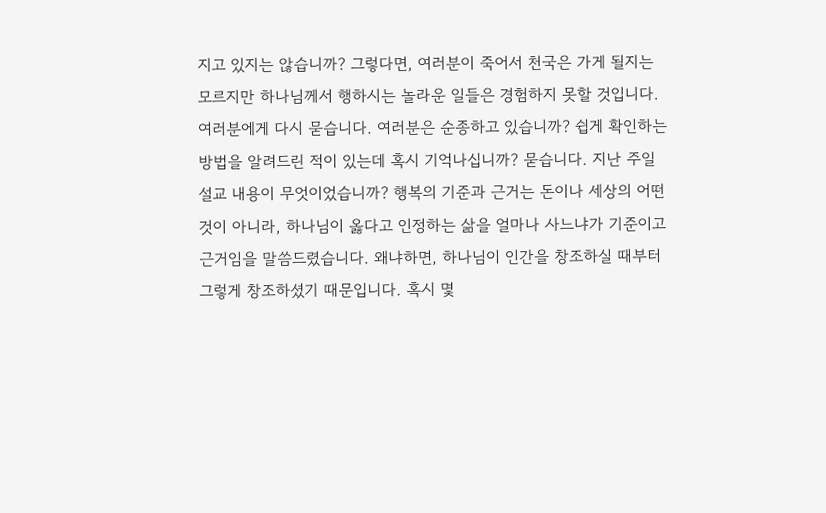지고 있지는 않습니까? 그렇다면, 여러분이 죽어서 천국은 가게 될지는 모르지만 하나님께서 행하시는 놀라운 일들은 경험하지 못할 것입니다. 여러분에게 다시 묻습니다. 여러분은 순종하고 있습니까? 쉽게 확인하는 방법을 알려드린 적이 있는데 혹시 기억나십니까? 묻습니다. 지난 주일 설교 내용이 무엇이었습니까? 행복의 기준과 근거는 돈이나 세상의 어떤 것이 아니라, 하나님이 옳다고 인정하는 삶을 얼마나 사느냐가 기준이고 근거임을 말씀드렸습니다. 왜냐하면, 하나님이 인간을 창조하실 때부터 그렇게 창조하셨기 때문입니다. 혹시 몇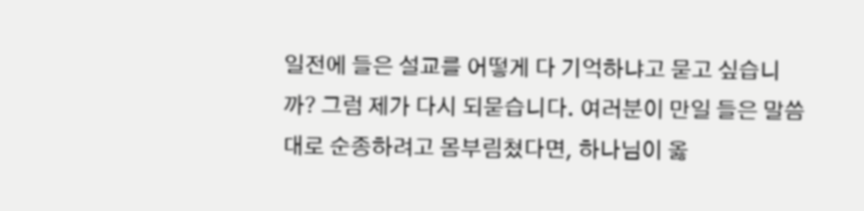일전에 들은 설교를 어떻게 다 기억하냐고 묻고 싶습니까? 그럼 제가 다시 되묻습니다. 여러분이 만일 들은 말씀대로 순종하려고 몸부림쳤다면, 하나님이 옳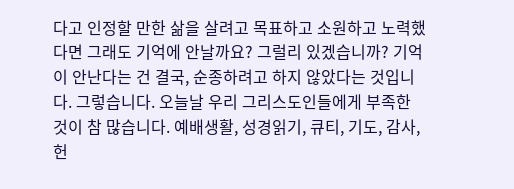다고 인정할 만한 삶을 살려고 목표하고 소원하고 노력했다면 그래도 기억에 안날까요? 그럴리 있겠습니까? 기억이 안난다는 건 결국, 순종하려고 하지 않았다는 것입니다. 그렇습니다. 오늘날 우리 그리스도인들에게 부족한 것이 참 많습니다. 예배생활, 성경읽기, 큐티, 기도, 감사, 헌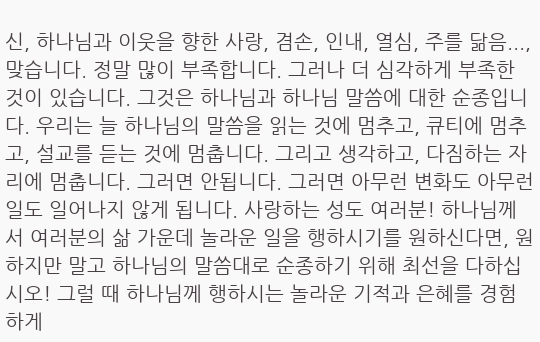신, 하나님과 이웃을 향한 사랑, 겸손, 인내, 열심, 주를 닮음..., 맞습니다. 정말 많이 부족합니다. 그러나 더 심각하게 부족한 것이 있습니다. 그것은 하나님과 하나님 말씀에 대한 순종입니다. 우리는 늘 하나님의 말씀을 읽는 것에 멈추고, 큐티에 멈추고, 설교를 듣는 것에 멈춥니다. 그리고 생각하고, 다짐하는 자리에 멈춥니다. 그러면 안됩니다. 그러면 아무런 변화도 아무런 일도 일어나지 않게 됩니다. 사랑하는 성도 여러분! 하나님께서 여러분의 삶 가운데 놀라운 일을 행하시기를 원하신다면, 원하지만 말고 하나님의 말씀대로 순종하기 위해 최선을 다하십시오! 그럴 때 하나님께 행하시는 놀라운 기적과 은혜를 경험하게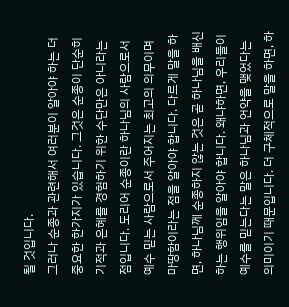될 것입니다.
그러나 순종과 관련해서 여러분이 알아야 하는 더 중요한 한가지가 있습니다. 그것은 순종이 단순히 기적과 은혜를 경험하기 위한 수단만은 아니라는 점입니다. 도리어 순종이란 하나님의 사람으로서 예수 믿는 사람으로서 주어지는 최고의 의무이며 마땅함이라는 점을 알아야 합니다. 다르게 말을 하면, 하나님께 순종하지 않는 것은 곧 하나님을 배신하는 행위임을 알아야 합니다. 왜냐하면, 우리들이 예수를 믿는다는 말은 하나님과 언약을 맺었다는 의미이기 때문입니다. 더 구체적으로 말을 하면, 하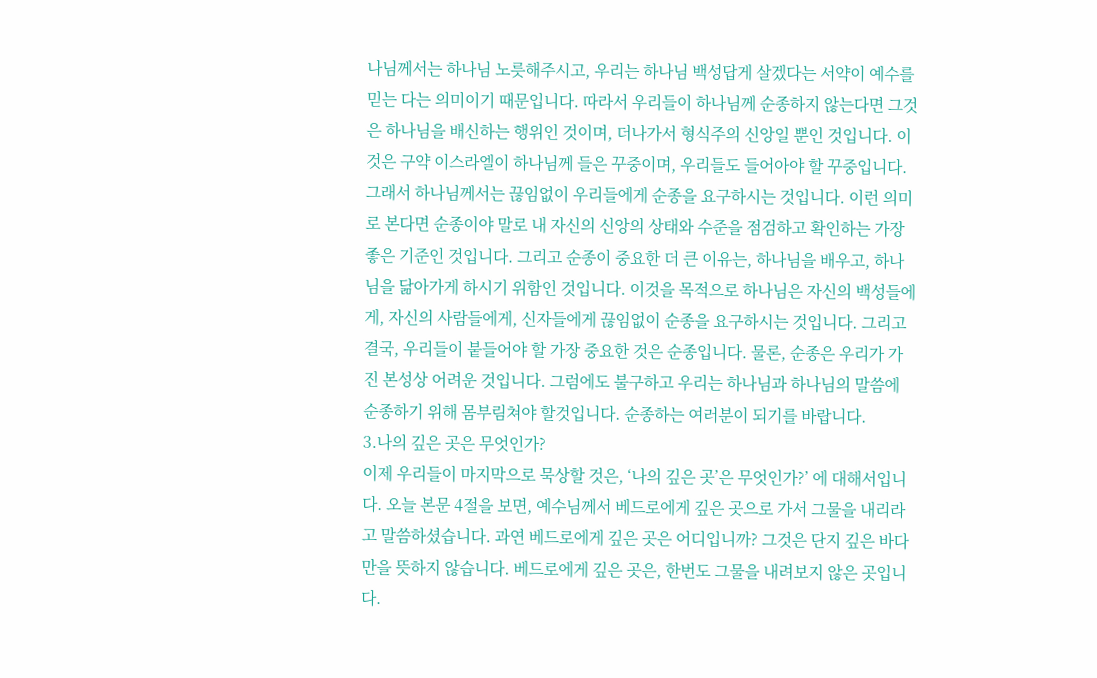나님께서는 하나님 노릇해주시고, 우리는 하나님 백성답게 살겠다는 서약이 예수를 믿는 다는 의미이기 때문입니다. 따라서 우리들이 하나님께 순종하지 않는다면 그것은 하나님을 배신하는 행위인 것이며, 더나가서 형식주의 신앙일 뿐인 것입니다. 이것은 구약 이스라엘이 하나님께 들은 꾸중이며, 우리들도 들어아야 할 꾸중입니다.그래서 하나님께서는 끊임없이 우리들에게 순종을 요구하시는 것입니다. 이런 의미로 본다면 순종이야 말로 내 자신의 신앙의 상태와 수준을 점검하고 확인하는 가장 좋은 기준인 것입니다. 그리고 순종이 중요한 더 큰 이유는, 하나님을 배우고, 하나님을 닮아가게 하시기 위함인 것입니다. 이것을 목적으로 하나님은 자신의 백성들에게, 자신의 사람들에게, 신자들에게 끊임없이 순종을 요구하시는 것입니다. 그리고 결국, 우리들이 붙들어야 할 가장 중요한 것은 순종입니다. 물론, 순종은 우리가 가진 본성상 어려운 것입니다. 그럼에도 불구하고 우리는 하나님과 하나님의 말씀에 순종하기 위해 몸부림쳐야 할것입니다. 순종하는 여러분이 되기를 바랍니다.
3.나의 깊은 곳은 무엇인가?
이제 우리들이 마지막으로 묵상할 것은, ‘나의 깊은 곳’은 무엇인가?’ 에 대해서입니다. 오늘 본문 4절을 보면, 예수님께서 베드로에게 깊은 곳으로 가서 그물을 내리라고 말씀하셨습니다. 과연 베드로에게 깊은 곳은 어디입니까? 그것은 단지 깊은 바다만을 뜻하지 않습니다. 베드로에게 깊은 곳은, 한번도 그물을 내려보지 않은 곳입니다.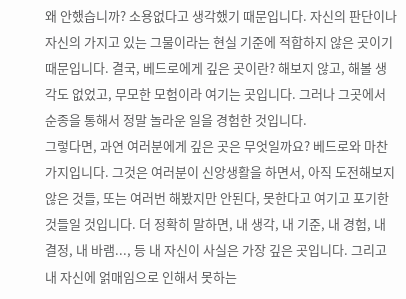왜 안했습니까? 소용없다고 생각했기 때문입니다. 자신의 판단이나 자신의 가지고 있는 그물이라는 현실 기준에 적합하지 않은 곳이기 때문입니다. 결국, 베드로에게 깊은 곳이란? 해보지 않고, 해볼 생각도 없었고, 무모한 모험이라 여기는 곳입니다. 그러나 그곳에서 순종을 통해서 정말 놀라운 일을 경험한 것입니다.
그렇다면, 과연 여러분에게 깊은 곳은 무엇일까요? 베드로와 마찬가지입니다. 그것은 여러분이 신앙생활을 하면서, 아직 도전해보지 않은 것들, 또는 여러번 해봤지만 안된다, 못한다고 여기고 포기한 것들일 것입니다. 더 정확히 말하면, 내 생각, 내 기준, 내 경험, 내 결정, 내 바램..., 등 내 자신이 사실은 가장 깊은 곳입니다. 그리고 내 자신에 얽매임으로 인해서 못하는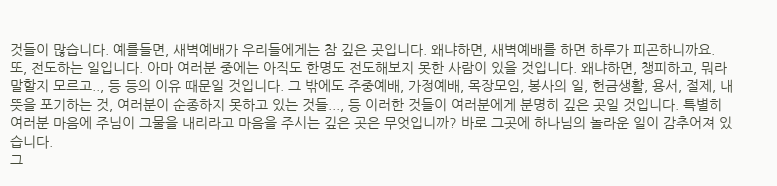것들이 많습니다. 예를들면, 새벽예배가 우리들에게는 참 깊은 곳입니다. 왜냐하면, 새벽예배를 하면 하루가 피곤하니까요. 또, 전도하는 일입니다. 아마 여러분 중에는 아직도 한명도 전도해보지 못한 사람이 있을 것입니다. 왜냐하면, 챙피하고, 뭐라 말할지 모르고.., 등 등의 이유 때문일 것입니다. 그 밖에도 주중예배, 가정예배, 목장모임, 봉사의 일, 헌금생활, 용서, 절제, 내 뜻을 포기하는 것, 여러분이 순종하지 못하고 있는 것들..., 등 이러한 것들이 여러분에게 분명히 깊은 곳일 것입니다. 특별히 여러분 마음에 주님이 그물을 내리라고 마음을 주시는 깊은 곳은 무엇입니까? 바로 그곳에 하나님의 놀라운 일이 감추어져 있습니다.
그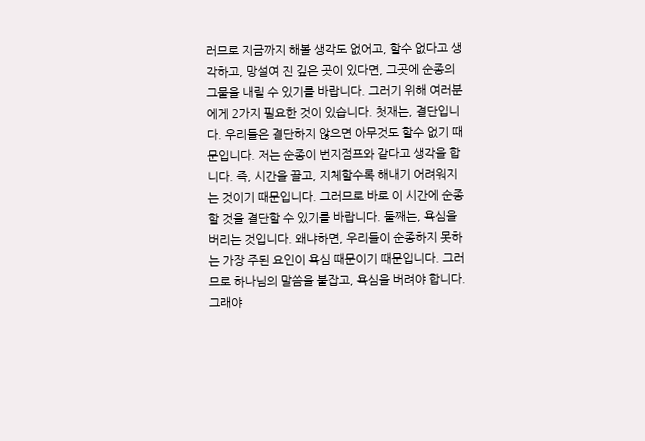러므로 지금까지 해볼 생각도 없어고, 할수 없다고 생각하고, 망설여 진 깊은 곳이 있다면, 그곳에 순종의 그물을 내릴 수 있기를 바랍니다. 그러기 위해 여러분에게 2가지 필요한 것이 있습니다. 첫재는, 결단입니다. 우리들은 결단하지 않으면 아무것도 할수 없기 때문입니다. 저는 순종이 번지점프와 같다고 생각을 합니다. 즉, 시간을 끌고, 지체할수록 해내기 어려워지는 것이기 때문입니다. 그러므로 바로 이 시간에 순종할 것을 결단할 수 있기를 바랍니다. 둘째는, 욕심을 버리는 것입니다. 왜냐하면, 우리들이 순종하지 못하는 가장 주된 요인이 욕심 때문이기 때문입니다. 그러므로 하나님의 말씀을 붙잡고, 욕심을 버려야 합니다. 그래야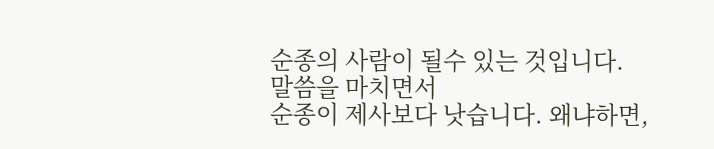순종의 사람이 될수 있는 것입니다.
말씀을 마치면서
순종이 제사보다 낫습니다. 왜냐하면,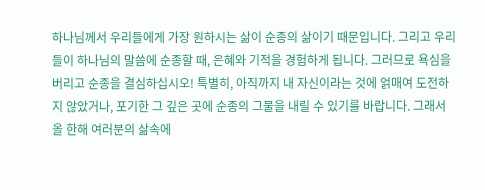하나님께서 우리들에게 가장 원하시는 삶이 순종의 삶이기 때문입니다. 그리고 우리들이 하나님의 말씀에 순종할 때, 은혜와 기적을 경험하게 됩니다. 그러므로 욕심을 버리고 순종을 결심하십시오! 특별히, 아직까지 내 자신이라는 것에 얽매여 도전하지 않았거나, 포기한 그 깊은 곳에 순종의 그물을 내릴 수 있기를 바랍니다. 그래서 올 한해 여러분의 삶속에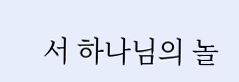서 하나님의 놀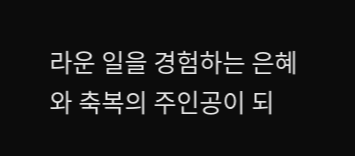라운 일을 경험하는 은혜와 축복의 주인공이 되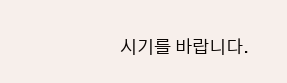시기를 바랍니다.